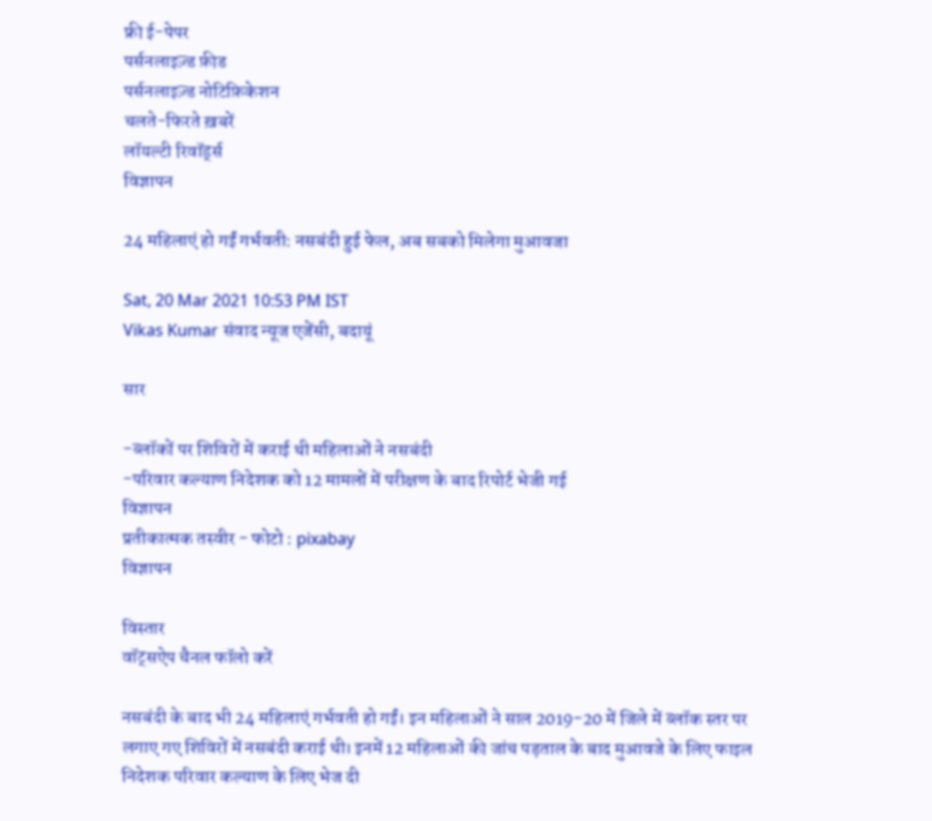फ्री ई-पेपर
पर्सनलाइज़्ड फ़ीड
पर्सनलाइज़्ड नोटिफ़िकेशन
चलते-फिरते ख़बरें
लॉयल्टी रिवॉर्ड्स
विज्ञापन

24 महिलाएं हो गईं गर्भवती: नसबंदी हुई फेल, अब सबको मिलेगा मुआवजा

Sat, 20 Mar 2021 10:53 PM IST
Vikas Kumar संवाद न्यूज एजेंसी, बदायूं

सार

-ब्लॉकों पर शिविरों में कराई थी महिलाओं ने नसबंदी
-परिवार कल्याण निदेशक को 12 मामलों में परीक्षण के बाद रिपोर्ट भेजी गई
विज्ञापन
प्रतीकात्मक तस्वीर - फोटो : pixabay
विज्ञापन

विस्तार
वॉट्सऐप चैनल फॉलो करें

नसबंदी के बाद भी 24 महिलाएं गर्भवती हो गईं। इन महिलाओं ने साल 2019-20 में जिले में ब्लॉक स्तर पर लगाए गए शिविरों में नसबंदी कराई थी। इनमें 12 महिलाओं की जांच पड़ताल के बाद मुआवजे के लिए फाइल निदेशक परिवार कल्याण के लिए भेज दी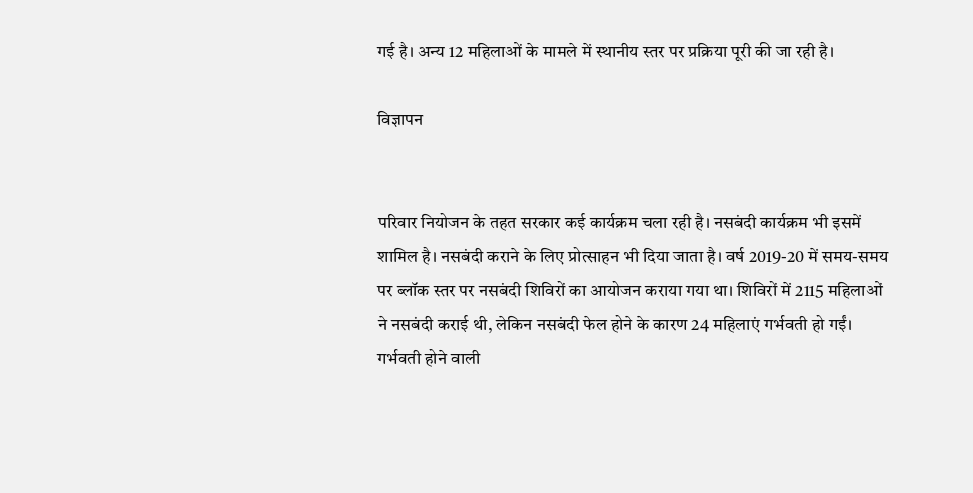गई है। अन्य 12 महिलाओं के मामले में स्थानीय स्तर पर प्रक्रिया पूरी की जा रही है।

विज्ञापन


परिवार नियोजन के तहत सरकार कई कार्यक्रम चला रही है। नसबंदी कार्यक्रम भी इसमें शामिल है। नसबंदी कराने के लिए प्रोत्साहन भी दिया जाता है। वर्ष 2019-20 में समय-समय पर ब्लॉक स्तर पर नसबंदी शिविरों का आयोजन कराया गया था। शिविरों में 2115 महिलाओं ने नसबंदी कराई थी, लेकिन नसबंदी फेल होने के कारण 24 महिलाएं गर्भवती हो गईं। गर्भवती होने वाली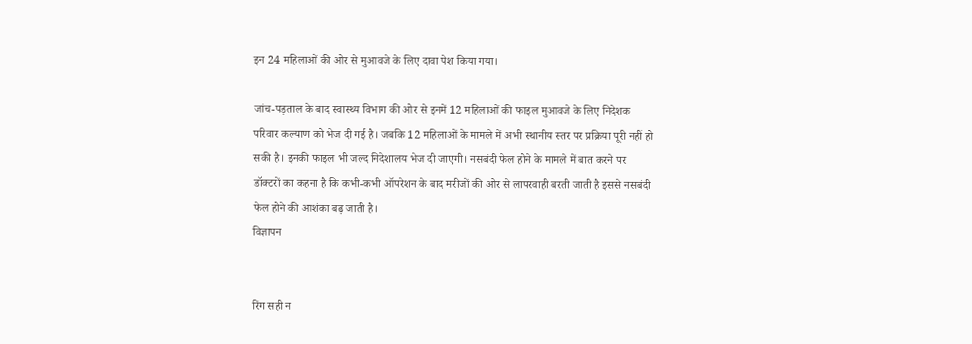इन 24 महिलाओं की ओर से मुआवजे के लिए दावा पेश किया गया।

जांच-पड़ताल के बाद स्वास्थ्य विभाग की ओर से इनमें 12 महिलाओं की फाइल मुआवजे के लिए निदेशक परिवार कल्याण को भेज दी गई है। जबकि 12 महिलाओं के मामले में अभी स्थानीय स्तर पर प्रक्रिया पूरी नहीं हो सकी है। इनकी फाइल भी जल्द निदेशालय भेज दी जाएगी। नसबंदी फेल होने के मामले में बात करने पर डॉक्टरों का कहना है कि कभी-कभी ऑपरेशन के बाद मरीजों की ओर से लापरवाही बरती जाती है इससे नसबंदी फेल होने की आशंका बढ़ जाती है।
विज्ञापन


रिंग सही न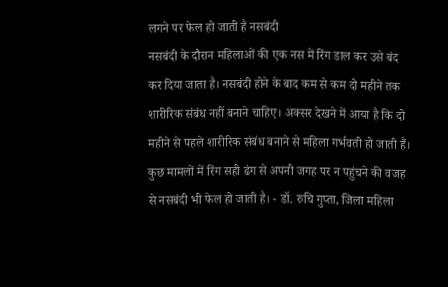लगने पर फेल हो जाती है नसबंदी
नसबंदी के दौरान महिलाओं की एक नस में रिंग डाल कर उसे बंद कर दिया जाता है। नसबंदी होने के बाद कम से कम दो महीने तक शारीरिक संबंध नहीं बनाने चाहिए। अक्सर देखने में आया है कि दो महीने से पहले शारीरिक संबंध बनाने से महिला गर्भवती हो जाती हैं। कुछ मामलों में रिंग सही ढंग से अपनी जगह पर न पहुंचने की वजह से नसबंदी भी फेल हो जाती है। - डॉ. रुचि गुप्ता, जिला महिला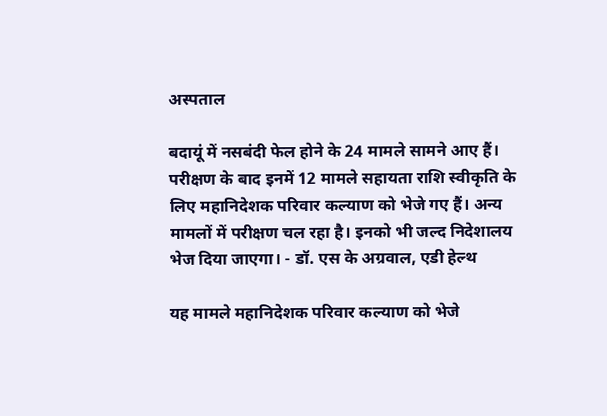अस्पताल

बदायूं में नसबंदी फेल होने के 24 मामले सामने आए हैं। परीक्षण के बाद इनमें 12 मामले सहायता राशि स्वीकृति के लिए महानिदेशक परिवार कल्याण को भेजे गए हैं। अन्य मामलों में परीक्षण चल रहा है। इनको भी जल्द निदेशालय भेज दिया जाएगा। - डॉ. एस के अग्रवाल, एडी हेल्थ

यह मामले महानिदेशक परिवार कल्याण को भेजे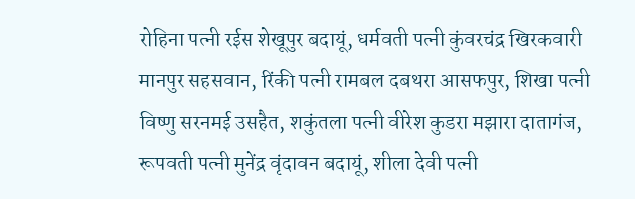रोहिना पत्नी रईस शेखूपुर बदायूं, धर्मवती पत्नी कुंवरचंद्र खिरकवारी मानपुर सहसवान, रिंकी पत्नी रामबल दबथरा आसफपुर, शिखा पत्नी विष्णु सरनमई उसहैत, शकुंतला पत्नी वीरेश कुडरा मझारा दातागंज, रूपवती पत्नी मुनेंद्र वृंदावन बदायूं, शीला देवी पत्नी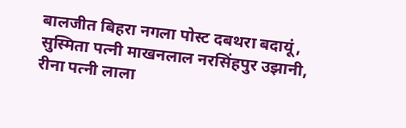बालजीत बिहरा नगला पोस्ट दबथरा बदायूं, सुस्मिता पत्नी माखनलाल नरसिंहपुर उझानी, रीना पत्नी लाला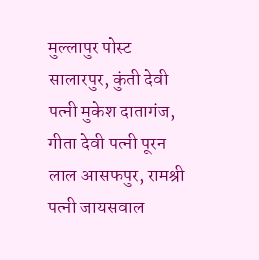मुल्लापुर पोस्ट सालारपुर, कुंती देवी पत्नी मुकेश दातागंज, गीता देवी पत्नी पूरन लाल आसफपुर, रामश्री पत्नी जायसवाल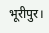भूरीपुर।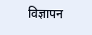विज्ञापन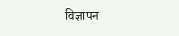विज्ञापन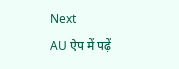Next
AU ऐप में पढ़ें